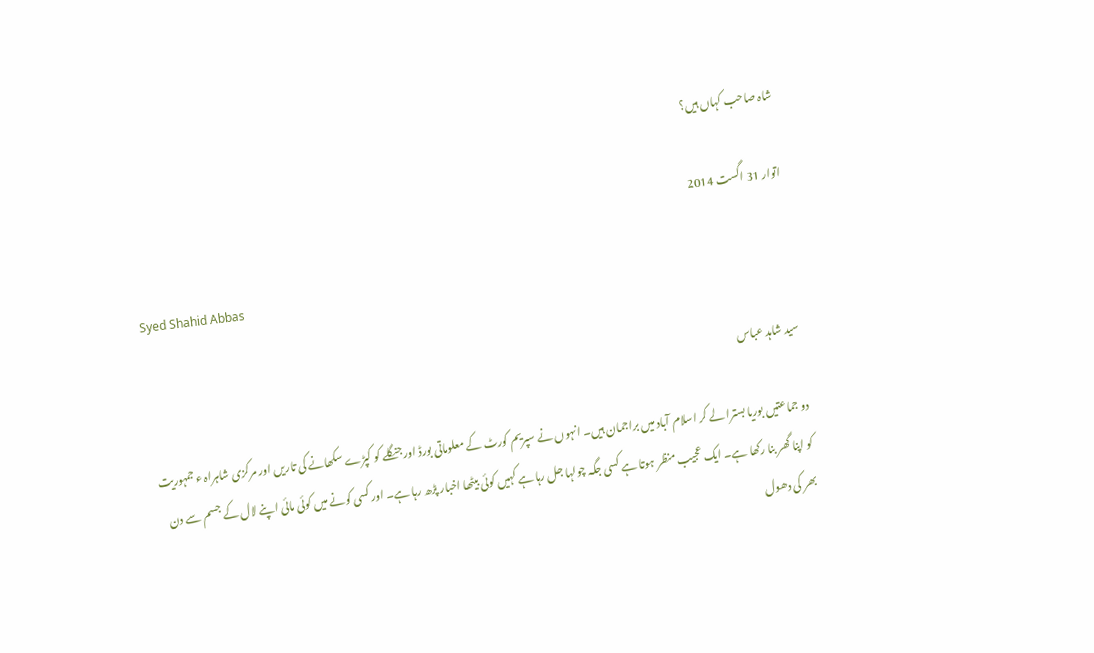شاہ صاحب کہاں ہیں؟

اتوار 31 اگست 2014

Syed Shahid Abbas

سید شاہد عباس

دو جماعتیں بوریا بسترا لے کر اسلام آباد میں براجمان ہیں۔ انہوں نے سپریم کورٹ کے معلوماتی بورڈ اور جنگلے کو کپڑے سکھانے کی تاریں اور مرکزی شاہراہ ء جمہوریت کو اپنا گھر بنا رکھا ہے۔ ایک عجیب منظر ہوتا ہے کسی جگہ چولہا جل رہا ہے کہیں کوئی بیٹھا اخبار پڑھ رہا ہے۔ اور کسی کونے میں کوئی مائی اپنے لال کے جسم سے دن بھر کی دھول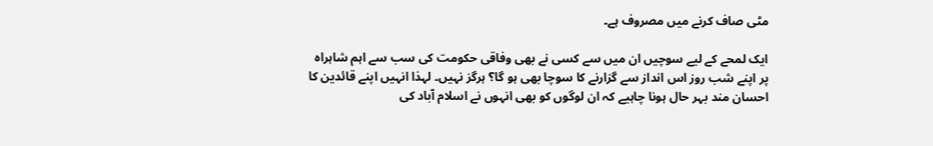مٹی صاف کرنے میں مصروف ہے۔

ایک لمحے کے لیے سوچیں ان میں سے کسی نے بھی وفاقی حکومت کی سب سے اہم شاہراہ پر اپنے شب روز اس انداز سے گزارنے کا سوچا بھی ہو گا؟ ہرگز نہیں۔ لہذا انہیں اپنے قائدین کا احسان مند بہر حال ہونا چاہیے کہ ان لوگوں کو بھی انہوں نے اسلام آباد کی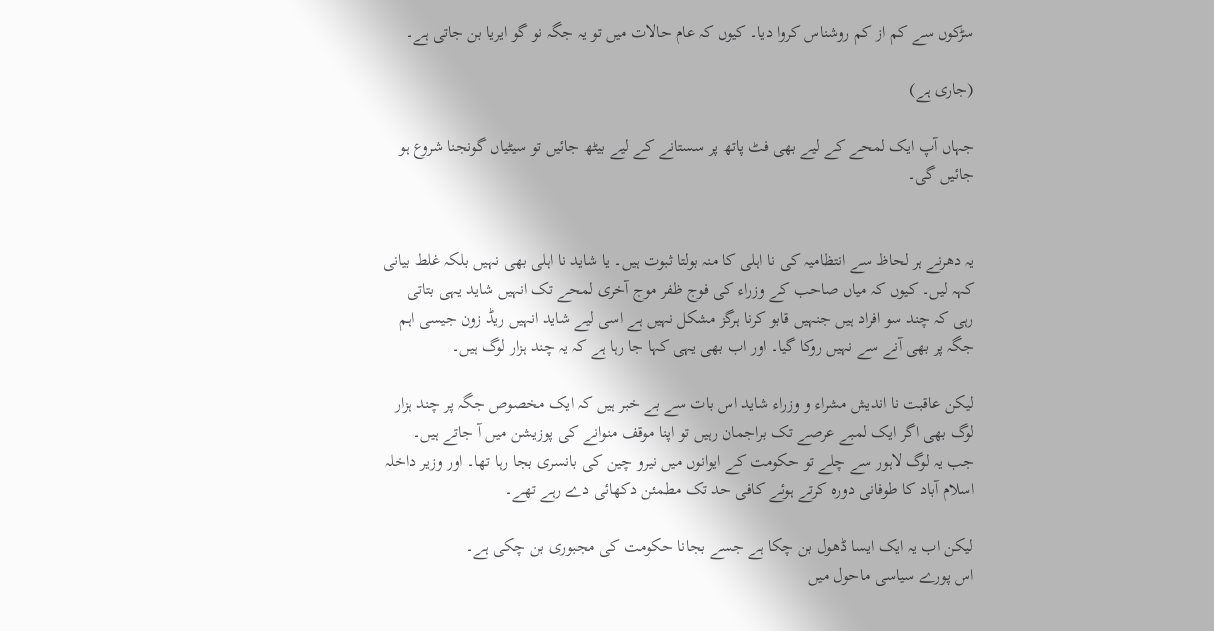سڑکوں سے کم از کم روشناس کروا دیا۔ کیوں کہ عام حالات میں تو یہ جگہ نو گو ایریا بن جاتی ہے۔

(جاری ہے)

جہاں آپ ایک لمحے کے لیے بھی فٹ پاتھ پر سستانے کے لیے بیٹھ جائیں تو سیٹیاں گونجنا شروع ہو جائیں گی۔


یہ دھرنے ہر لحاظ سے انتظامیہ کی نا اہلی کا منہ بولتا ثبوت ہیں۔ یا شاید نا اہلی بھی نہیں بلکہ غلط بیانی کہہ لیں۔ کیوں کہ میاں صاحب کے وزراء کی فوج ظفر موج آخری لمحے تک انہیں شاید یہی بتاتی رہی کہ چند سو افراد ہیں جنہیں قابو کرنا ہرگز مشکل نہیں ہے اسی لیے شاید انہیں ریڈ زون جیسی اہم جگہ پر بھی آنے سے نہیں روکا گیا۔ اور اب بھی یہی کہا جا رہا ہے کہ یہ چند ہزار لوگ ہیں۔

لیکن عاقبت نا اندیش مشراء و وزراء شاید اس بات سے بے خبر ہیں کہ ایک مخصوص جگہ پر چند ہزار لوگ بھی اگر ایک لمبے عرصے تک براجمان رہیں تو اپنا موقف منوانے کی پوزیشن میں آ جاتے ہیں۔ جب یہ لوگ لاہور سے چلے تو حکومت کے ایوانوں میں نیرو چین کی بانسری بجا رہا تھا۔ اور وزیر داخلہ اسلام آباد کا طوفانی دورہ کرتے ہوئے کافی حد تک مطمئن دکھائی دے رہے تھے۔

لیکن اب یہ ایک ایسا ڈھول بن چکا ہے جسے بجانا حکومت کی مجبوری بن چکی ہے۔
اس پورے سیاسی ماحول میں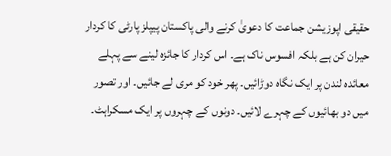حقیقی اپوزیشن جماعت کا دعویٰ کرنے والی پاکستان پیپلز پارٹی کا کردار حیران کن ہے بلکہ افسوس ناک ہے۔ اس کردار کا جائزہ لینے سے پہلے معائدہ لندن پر ایک نگاہ دوڑائیں۔ پھر خود کو مری لے جائیں۔ اور تصور میں دو بھائیوں کے چہرے لائیں۔ دونوں کے چہروں پر ایک مسکراہٹ۔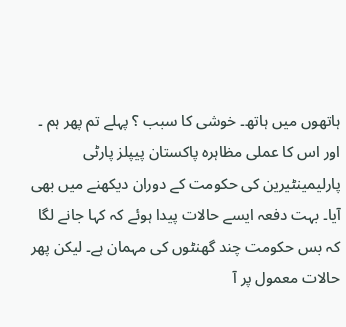ہاتھوں میں ہاتھ۔ خوشی کا سبب ؟ پہلے تم پھر ہم ۔ اور اس کا عملی مظاہرہ پاکستان پیپلز پارٹی پارلیمینٹیرین کی حکومت کے دوران دیکھنے میں بھی آیا۔ بہت دفعہ ایسے حالات پیدا ہوئے کہ کہا جانے لگا کہ بس حکومت چند گھنٹوں کی مہمان ہے۔ لیکن پھر حالات معمول پر آ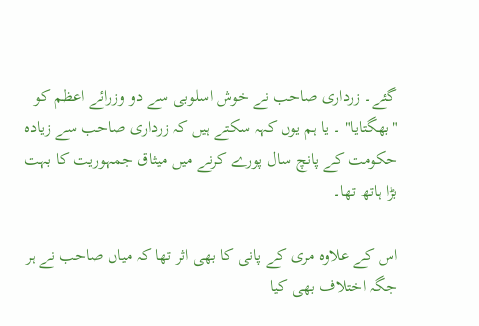گئے۔ زرداری صاحب نے خوش اسلوبی سے دو وزرائے اعظم کو "بھگتایا" ۔ یا ہم یوں کہہ سکتے ہیں کہ زرداری صاحب سے زیادہ حکومت کے پانچ سال پورے کرنے میں میثاق جمہوریت کا بہت بڑا ہاتھ تھا۔

اس کے علاوہ مری کے پانی کا بھی اثر تھا کہ میاں صاحب نے ہر جگہ اختلاف بھی کیا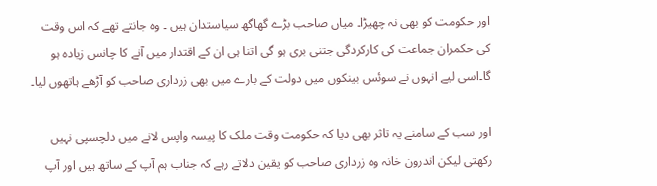اور حکومت کو بھی نہ چھیڑا۔ میاں صاحب بڑے گھاگھ سیاستدان ہیں ۔ وہ جانتے تھے کہ اس وقت کی حکمران جماعت کی کارکردگی جتنی بری ہو گی اتنا ہی ان کے اقتدار میں آنے کا چانس زیادہ ہو گا۔اسی لیے انہوں نے سوئس بینکوں میں دولت کے بارے میں بھی زرداری صاحب کو آڑھے ہاتھوں لیا۔

اور سب کے سامنے یہ تاثر بھی دیا کہ حکومت وقت ملک کا پیسہ واپس لانے میں دلچسپی نہیں رکھتی لیکن اندرون خانہ وہ زرداری صاحب کو یقین دلاتے رہے کہ جناب ہم آپ کے ساتھ ہیں اور آپ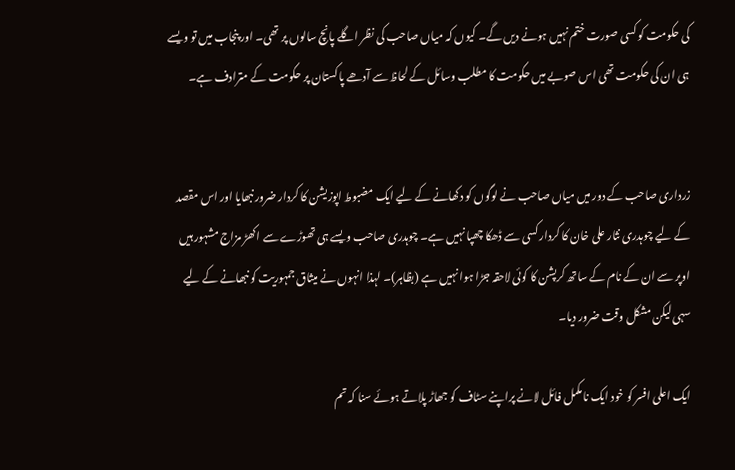کی حکومت کو کسی صورت ختم نہیں ہونے دیں گے۔ کیوں کہ میاں صاحب کی نظر اگلے پانچ سالوں پر تھی۔ اور پنجاب میں تو ویسے ہی ان کی حکومت تھی اس صوبے میں حکومت کا مطلب وسائل کے لحاظ سے آدھے پاکستان پر حکومت کے مترادف ہے۔


زرداری صاحب کے دور میں میاں صاحب نے لوگوں کو دکھانے کے لیے ایک مضبوط اپوزیشن کا کردار ضرور نبھایا اور اس مقصد کے لیے چوہدری نثار علی خان کا کردار کسی سے ڈھکا چھپا نہیں ہے۔ چوہدری صاحب ویسے ہی تھوڑے سے اکھڑ مزاج مشہور ہیں اوپر سے ان کے نام کے ساتھ کرپشن کا کوئی لاحقہ جڑا ہوا نہیں ہے (بظاہر)۔ لہذا انہوں نے میثاق جمہوریت کو نبھانے کے لیے سہی لیکن مشکل وقت ضرور دیا۔

ایک اعلی افسر کو خود ایک نامکمل فائل لانے پراپنے سٹاف کو جھاڑ پلاتے ہوئے سنا کہ تم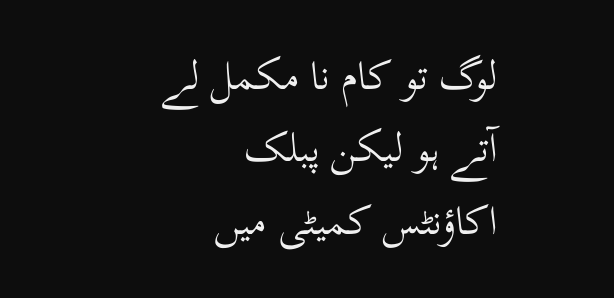لوگ تو کام نا مکمل لے آتے ہو لیکن پبلک اکاؤنٹس کمیٹی میں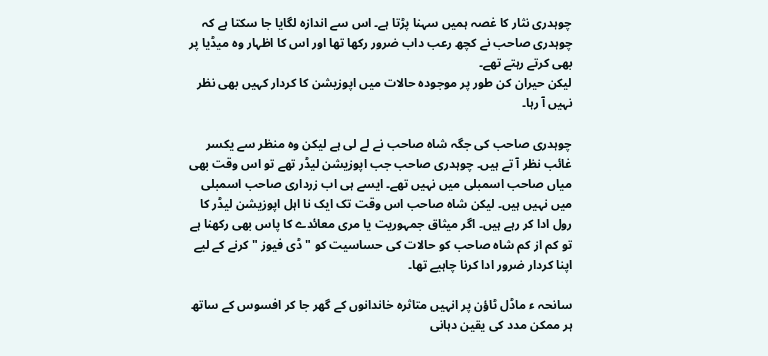چوہدری نثار کا غصہ ہمیں سہنا پڑتا ہے۔ اس سے اندازہ لگایا جا سکتا ہے کہ چوہدری صاحب نے کچھ رعب داب ضرور رکھا تھا اور اس کا اظہار وہ میڈیا پر بھی کرتے رہتے تھے۔
لیکن حیران کن طور پر موجودہ حالات میں اپوزیشن کا کردار کہیں بھی نظر نہیں آ رہا۔

چوہدری صاحب کی جگہ شاہ صاحب نے لے لی ہے لیکن وہ منظر سے یکسر غائب نظر آ تے ہیں۔ چوہدری صاحب جب اپوزیشن لیڈر تھے تو اس وقت بھی میاں صاحب اسمبلی میں نہیں تھے۔ ایسے ہی اب زرداری صاحب اسمبلی میں نہیں ہیں۔ لیکن شاہ صاحب اس وقت تک ایک نا اہل اپوزیشن لیڈر کا رول ادا کر رہے ہیں۔ اگر میثاق جمہوریت یا مری معائدے کا پاس بھی رکھنا ہے تو کم از کم شاہ صاحب کو حالات کی حساسیت کو " ڈی فیوز " کرنے کے لیے اپنا کردار ضرور ادا کرنا چاہیے تھا۔

سانحہ ء ماڈل ٹاؤن پر انہیں متاثرہ خاندانوں کے گھر جا کر افسوس کے ساتھ ہر ممکن مدد کی یقین دہانی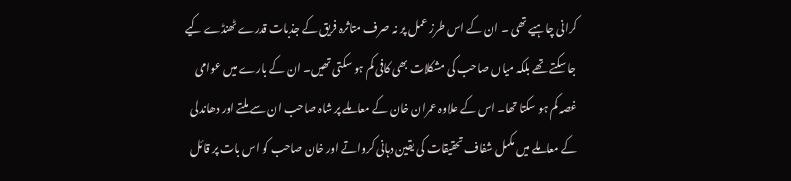کرانی چاہیے تھی ۔ ان کے اس طرز عمل پر نہ صرف متاثرہ فریق کے جذبات قدرے ٹھنڈے کیے جا سکتے تھے بلکہ میاں صاحب کی مشکلات بھی کافی کم ہو سکتی تھیں۔ ان کے بارے میں عوامی غصہ کم ہو سکتا تھا۔ اس کے علاوہ عمران خان کے معاملے پر شاہ صاحب ان سے ملتے اور دھاندلی کے معاملے میں مکمل شفاف تحقیقات کی یقین دہانی کرواتے اور خان صاحب کو اس بات پر قائل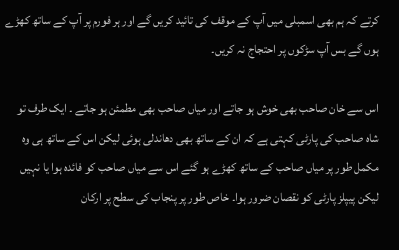کرتے کہ ہم بھی اسمبلی میں آپ کے موقف کی تائید کریں گے اور ہر فورم پر آپ کے ساتھ کھڑے ہوں گے بس آپ سڑکوں پر احتجاج نہ کریں۔

اس سے خان صاحب بھی خوش ہو جاتے اور میاں صاحب بھی مطمئن ہو جاتے ۔ ایک طرف تو شاہ صاحب کی پارٹی کہتی ہے کہ ان کے ساتھ بھی دھاندلی ہوئی لیکن اس کے ساتھ ہی وہ مکمل طور پر میاں صاحب کے ساتھ کھڑے ہو گئے اس سے میاں صاحب کو فائدہ ہوا یا نہیں لیکن پیپلز پارٹی کو نقصان ضرور ہوا۔ خاص طور پر پنجاب کی سطح پر ارکان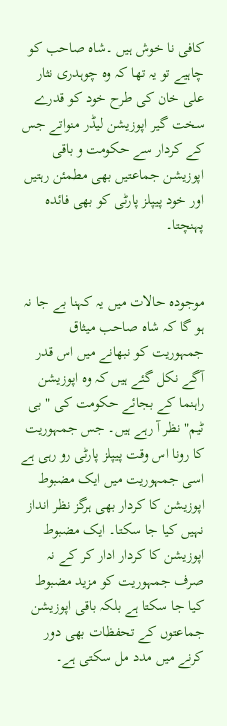کافی نا خوش ہیں ۔شاہ صاحب کو چاہیے تو یہ تھا کہ وہ چوہدری نثار علی خان کی طرح خود کو قدرے سخت گیر اپوزیشن لیڈر منواتے جس کے کردار سے حکومت و باقی اپوزیشن جماعتیں بھی مطمئن رہتیں اور خود پیپلز پارٹی کو بھی فائدہ پہنچتا۔


موجودہ حالات میں یہ کہنا بے جا نہ ہو گا کہ شاہ صاحب میثاق جمہوریت کو نبھانے میں اس قدر آگے نکل گئے ہیں کہ وہ اپوزیشن راہنما کے بجائے حکومت کی " بی ٹیم" نظر آ رہے ہیں۔ جس جمہوریت کا رونا اس وقت پیپلز پارٹی رو رہی ہے اسی جمہوریت میں ایک مضبوط اپوزیشن کا کردار بھی ہرگز نظر انداز نہیں کیا جا سکتا۔ ایک مضبوط اپوزیشن کا کردار ادار کر کے نہ صرف جمہوریت کو مزید مضبوط کیا جا سکتا ہے بلکہ باقی اپوزیشن جماعتوں کے تحفظات بھی دور کرنے میں مدد مل سکتی ہے۔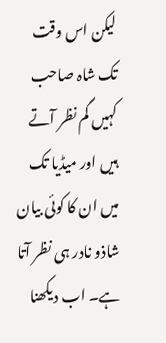لیکن اس وقت تک شاہ صاحب کہیں گم نظر آتے ہیں اور میڈیا تک میں ان کا کوئی بیان شاذو نادر ہی نظر آتا ہے۔ اب دیکھنا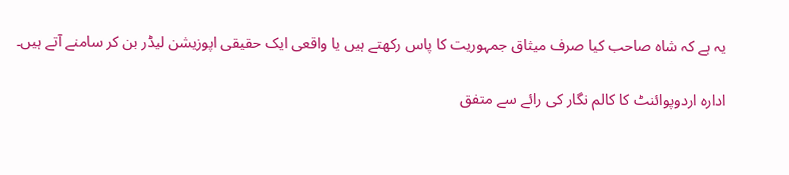یہ ہے کہ شاہ صاحب کیا صرف میثاق جمہوریت کا پاس رکھتے ہیں یا واقعی ایک حقیقی اپوزیشن لیڈر بن کر سامنے آتے ہیں۔

ادارہ اردوپوائنٹ کا کالم نگار کی رائے سے متفق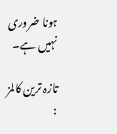ہونا ضروری نہیں ہے۔

تازہ ترین کالمز :